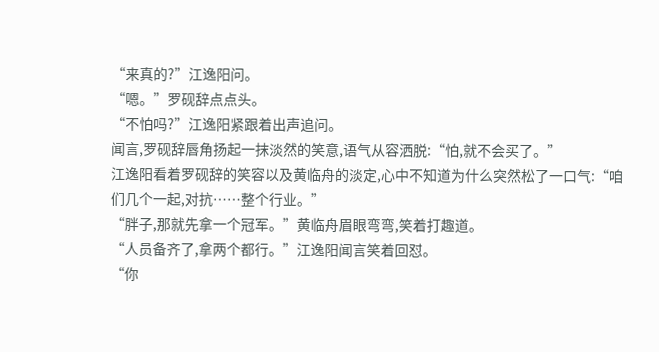“来真的?”江逸阳问。
“嗯。”罗砚辞点点头。
“不怕吗?”江逸阳紧跟着出声追问。
闻言,罗砚辞唇角扬起一抹淡然的笑意,语气从容洒脱:“怕,就不会买了。”
江逸阳看着罗砚辞的笑容以及黄临舟的淡定,心中不知道为什么突然松了一口气:“咱们几个一起,对抗……整个行业。”
“胖子,那就先拿一个冠军。”黄临舟眉眼弯弯,笑着打趣道。
“人员备齐了,拿两个都行。”江逸阳闻言笑着回怼。
“你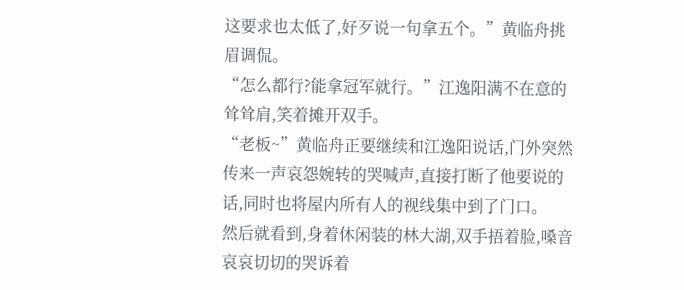这要求也太低了,好歹说一句拿五个。”黄临舟挑眉调侃。
“怎么都行?能拿冠军就行。”江逸阳满不在意的耸耸肩,笑着摊开双手。
“老板~”黄临舟正要继续和江逸阳说话,门外突然传来一声哀怨婉转的哭喊声,直接打断了他要说的话,同时也将屋内所有人的视线集中到了门口。
然后就看到,身着休闲装的林大湖,双手捂着脸,嗓音哀哀切切的哭诉着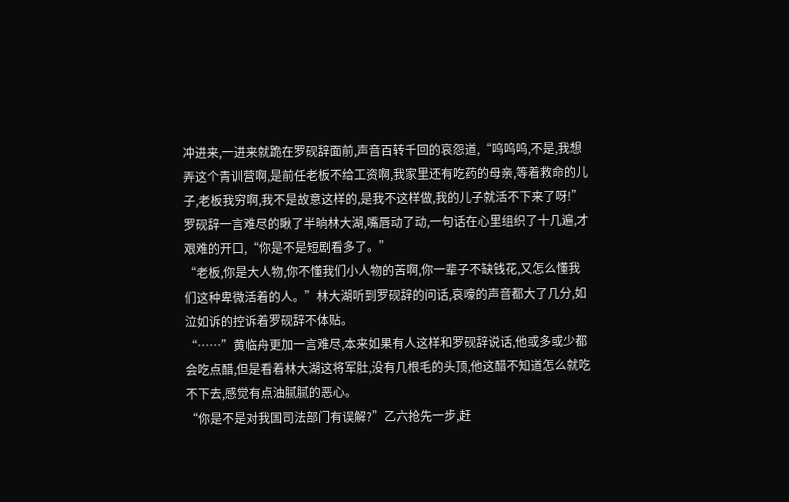冲进来,一进来就跪在罗砚辞面前,声音百转千回的哀怨道,“呜呜呜,不是,我想弄这个青训营啊,是前任老板不给工资啊,我家里还有吃药的母亲,等着救命的儿子,老板我穷啊,我不是故意这样的,是我不这样做,我的儿子就活不下来了呀!”
罗砚辞一言难尽的瞅了半晌林大湖,嘴唇动了动,一句话在心里组织了十几遍,才艰难的开口,“你是不是短剧看多了。”
“老板,你是大人物,你不懂我们小人物的苦啊,你一辈子不缺钱花,又怎么懂我们这种卑微活着的人。”林大湖听到罗砚辞的问话,哀嚎的声音都大了几分,如泣如诉的控诉着罗砚辞不体贴。
“……”黄临舟更加一言难尽,本来如果有人这样和罗砚辞说话,他或多或少都会吃点醋,但是看着林大湖这将军肚,没有几根毛的头顶,他这醋不知道怎么就吃不下去,感觉有点油腻腻的恶心。
“你是不是对我国司法部门有误解?”乙六抢先一步,赶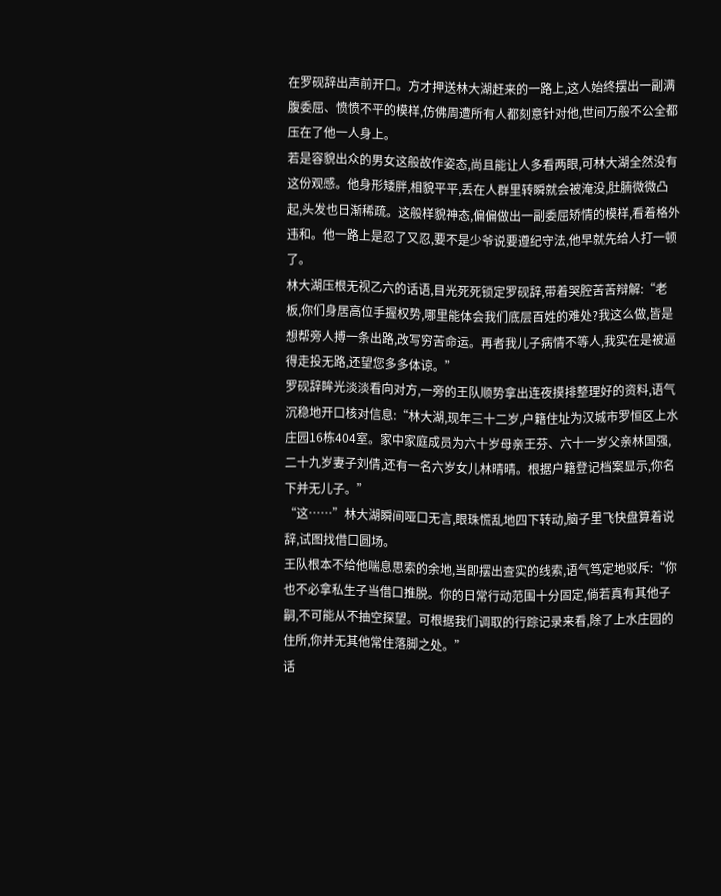在罗砚辞出声前开口。方才押送林大湖赶来的一路上,这人始终摆出一副满腹委屈、愤愤不平的模样,仿佛周遭所有人都刻意针对他,世间万般不公全都压在了他一人身上。
若是容貌出众的男女这般故作姿态,尚且能让人多看两眼,可林大湖全然没有这份观感。他身形矮胖,相貌平平,丢在人群里转瞬就会被淹没,肚腩微微凸起,头发也日渐稀疏。这般样貌神态,偏偏做出一副委屈矫情的模样,看着格外违和。他一路上是忍了又忍,要不是少爷说要遵纪守法,他早就先给人打一顿了。
林大湖压根无视乙六的话语,目光死死锁定罗砚辞,带着哭腔苦苦辩解:“老板,你们身居高位手握权势,哪里能体会我们底层百姓的难处?我这么做,皆是想帮旁人搏一条出路,改写穷苦命运。再者我儿子病情不等人,我实在是被逼得走投无路,还望您多多体谅。”
罗砚辞眸光淡淡看向对方,一旁的王队顺势拿出连夜摸排整理好的资料,语气沉稳地开口核对信息:“林大湖,现年三十二岁,户籍住址为汉城市罗恒区上水庄园16栋404室。家中家庭成员为六十岁母亲王芬、六十一岁父亲林国强,二十九岁妻子刘倩,还有一名六岁女儿林晴晴。根据户籍登记档案显示,你名下并无儿子。”
“这……”林大湖瞬间哑口无言,眼珠慌乱地四下转动,脑子里飞快盘算着说辞,试图找借口圆场。
王队根本不给他喘息思索的余地,当即摆出查实的线索,语气笃定地驳斥:“你也不必拿私生子当借口推脱。你的日常行动范围十分固定,倘若真有其他子嗣,不可能从不抽空探望。可根据我们调取的行踪记录来看,除了上水庄园的住所,你并无其他常住落脚之处。”
话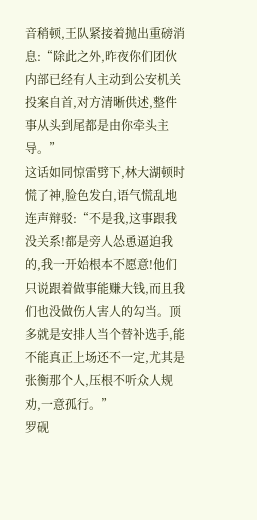音稍顿,王队紧接着抛出重磅消息:“除此之外,昨夜你们团伙内部已经有人主动到公安机关投案自首,对方清晰供述,整件事从头到尾都是由你牵头主导。”
这话如同惊雷劈下,林大湖顿时慌了神,脸色发白,语气慌乱地连声辩驳:“不是我,这事跟我没关系!都是旁人怂恿逼迫我的,我一开始根本不愿意!他们只说跟着做事能赚大钱,而且我们也没做伤人害人的勾当。顶多就是安排人当个替补选手,能不能真正上场还不一定,尤其是张衡那个人,压根不听众人规劝,一意孤行。”
罗砚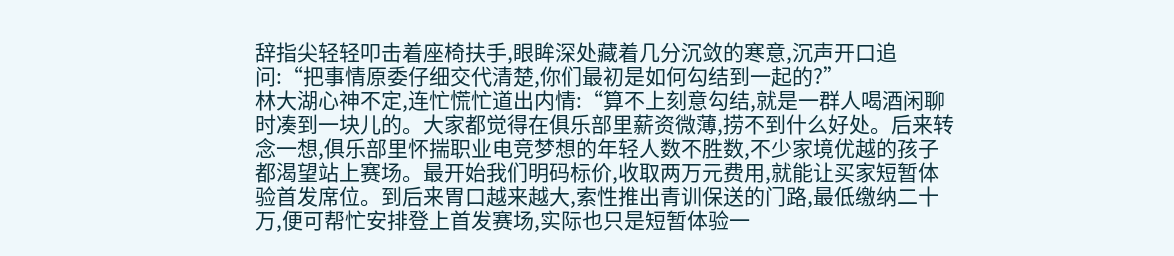辞指尖轻轻叩击着座椅扶手,眼眸深处藏着几分沉敛的寒意,沉声开口追问:“把事情原委仔细交代清楚,你们最初是如何勾结到一起的?”
林大湖心神不定,连忙慌忙道出内情:“算不上刻意勾结,就是一群人喝酒闲聊时凑到一块儿的。大家都觉得在俱乐部里薪资微薄,捞不到什么好处。后来转念一想,俱乐部里怀揣职业电竞梦想的年轻人数不胜数,不少家境优越的孩子都渴望站上赛场。最开始我们明码标价,收取两万元费用,就能让买家短暂体验首发席位。到后来胃口越来越大,索性推出青训保送的门路,最低缴纳二十万,便可帮忙安排登上首发赛场,实际也只是短暂体验一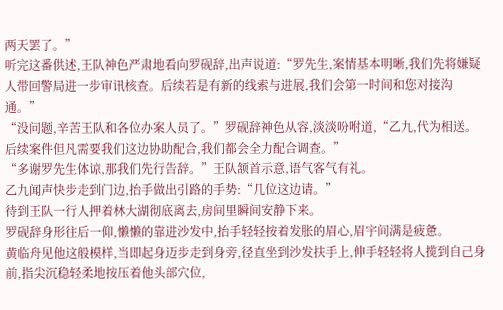两天罢了。”
听完这番供述,王队神色严肃地看向罗砚辞,出声说道:“罗先生,案情基本明晰,我们先将嫌疑人带回警局进一步审讯核查。后续若是有新的线索与进展,我们会第一时间和您对接沟通。”
“没问题,辛苦王队和各位办案人员了。”罗砚辞神色从容,淡淡吩咐道,“乙九,代为相送。后续案件但凡需要我们这边协助配合,我们都会全力配合调查。”
“多谢罗先生体谅,那我们先行告辞。”王队颔首示意,语气客气有礼。
乙九闻声快步走到门边,抬手做出引路的手势:“几位这边请。”
待到王队一行人押着林大湖彻底离去,房间里瞬间安静下来。
罗砚辞身形往后一仰,懒懒的靠进沙发中,抬手轻轻按着发胀的眉心,眉宇间满是疲惫。
黄临舟见他这般模样,当即起身迈步走到身旁,径直坐到沙发扶手上,伸手轻轻将人揽到自己身前,指尖沉稳轻柔地按压着他头部穴位,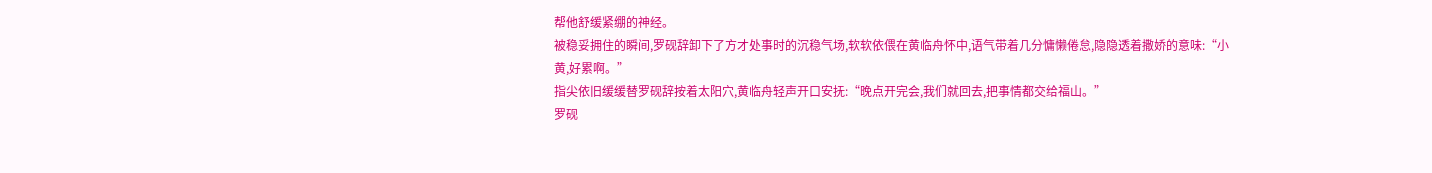帮他舒缓紧绷的神经。
被稳妥拥住的瞬间,罗砚辞卸下了方才处事时的沉稳气场,软软依偎在黄临舟怀中,语气带着几分慵懒倦怠,隐隐透着撒娇的意味:“小黄,好累啊。”
指尖依旧缓缓替罗砚辞按着太阳穴,黄临舟轻声开口安抚:“晚点开完会,我们就回去,把事情都交给福山。”
罗砚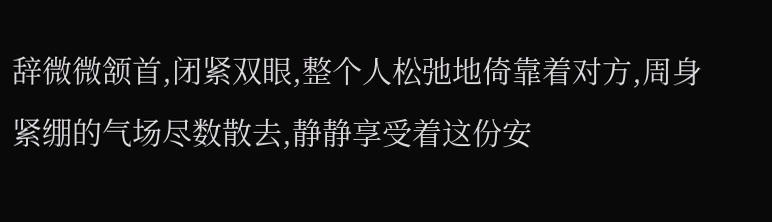辞微微颔首,闭紧双眼,整个人松弛地倚靠着对方,周身紧绷的气场尽数散去,静静享受着这份安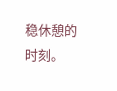稳休憩的时刻。